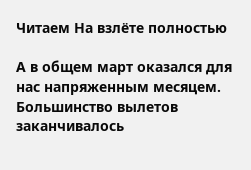Читаем На взлёте полностью

А в общем март оказался для нас напряженным месяцем. Большинство вылетов заканчивалось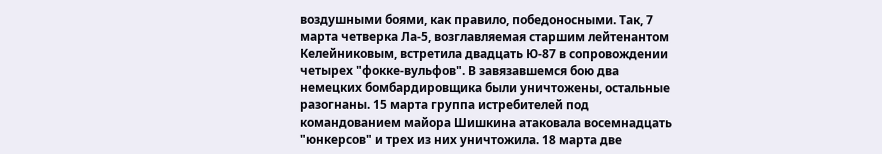воздушными боями, как правило, победоносными. Так, 7 марта четверка Ла-5, возглавляемая старшим лейтенантом Келейниковым, встретила двадцать Ю-87 в сопровождении четырех "фокке-вульфов". В завязавшемся бою два немецких бомбардировщика были уничтожены, остальные разогнаны. 15 марта группа истребителей под командованием майора Шишкина атаковала восемнадцать "юнкерсов" и трех из них уничтожила. 18 марта две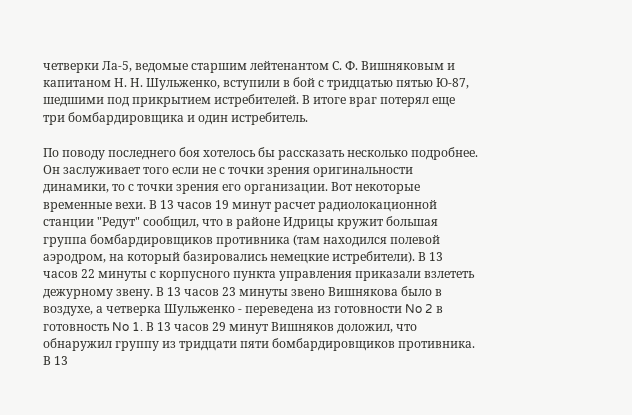четверки Ла-5, ведомые старшим лейтенантом С. Ф. Вишняковым и капитаном Н. Н. Шульженко, вступили в бой с тридцатью пятью Ю-87, шедшими под прикрытием истребителей. В итоге враг потерял еще три бомбардировщика и один истребитель.

По поводу последнего боя хотелось бы рассказать несколько подробнее. Он заслуживает того если не с точки зрения оригинальности динамики, то с точки зрения его организации. Вот некоторые временные вехи. В 13 часов 19 минут расчет радиолокационной станции "Редут" сообщил, что в районе Идрицы кружит большая группа бомбардировщиков противника (там находился полевой аэродром, на который базировались немецкие истребители). В 13 часов 22 минуты с корпусного пункта управления приказали взлететь дежурному звену. В 13 часов 23 минуты звено Вишнякова было в воздухе, а четверка Шульженко - переведена из готовности No 2 в готовность No 1. В 13 часов 29 минут Вишняков доложил, что обнаружил группу из тридцати пяти бомбардировщиков противника. В 13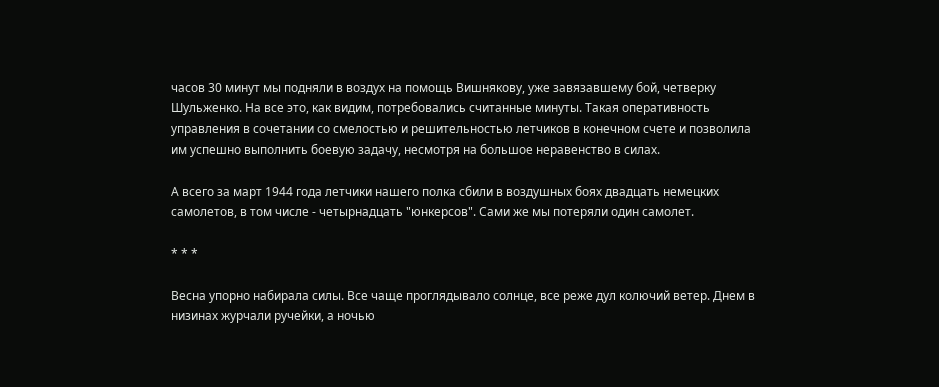часов 30 минут мы подняли в воздух на помощь Вишнякову, уже завязавшему бой, четверку Шульженко. На все это, как видим, потребовались считанные минуты. Такая оперативность управления в сочетании со смелостью и решительностью летчиков в конечном счете и позволила им успешно выполнить боевую задачу, несмотря на большое неравенство в силах.

А всего за март 1944 года летчики нашего полка сбили в воздушных боях двадцать немецких самолетов, в том числе - четырнадцать "юнкерсов". Сами же мы потеряли один самолет.

* * *

Весна упорно набирала силы. Все чаще проглядывало солнце, все реже дул колючий ветер. Днем в низинах журчали ручейки, а ночью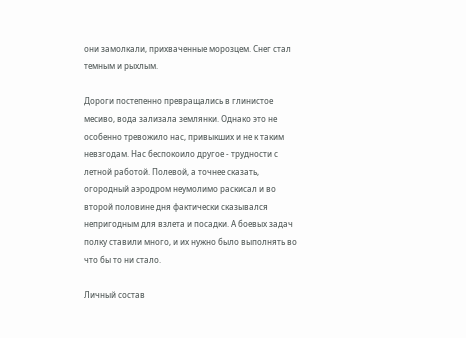они замолкали, прихваченные морозцем. Снег стал темным и рыхлым.

Дороги постепенно превращались в глинистое месиво, вода зализала землянки. Однако это не особенно тревожило нас, привыкших и не к таким невзгодам. Нас беспокоило другое - трудности с летной работой. Полевой, а точнее сказать, огородный аэродром неумолимо раскисал и во второй половине дня фактически сказывался непригодным для взлета и посадки. А боевых задач полку ставили много, и их нужно было выполнять во что бы то ни стало.

Личный состав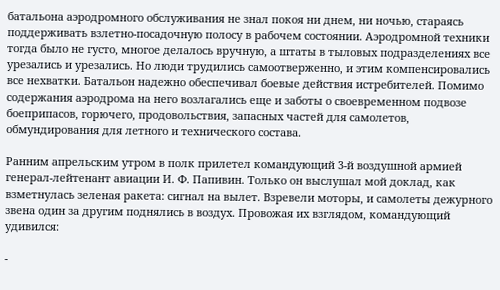батальона аэродромного обслуживания не знал покоя ни днем, ни ночью, стараясь поддерживать взлетно-посадочную полосу в рабочем состоянии. Аэродромной техники тогда было не густо, многое делалось вручную, а штаты в тыловых подразделениях все урезались и урезались. Но люди трудились самоотверженно, и этим компенсировались все нехватки. Батальон надежно обеспечивал боевые действия истребителей. Помимо содержания аэродрома на него возлагались еще и заботы о своевременном подвозе боеприпасов, горючего, продовольствия, запасных частей для самолетов, обмундирования для летного и технического состава.

Ранним апрельским утром в полк прилетел командующий 3-й воздушной армией генерал-лейтенант авиации И. Ф. Папивин. Только он выслушал мой доклад, как взметнулась зеленая ракета: сигнал на вылет. Взревели моторы, и самолеты дежурного звена один за другим поднялись в воздух. Провожая их взглядом, командующий удивился:

-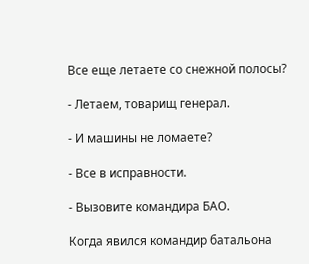Все еще летаете со снежной полосы?

- Летаем, товарищ генерал.

- И машины не ломаете?

- Все в исправности.

- Вызовите командира БАО.

Когда явился командир батальона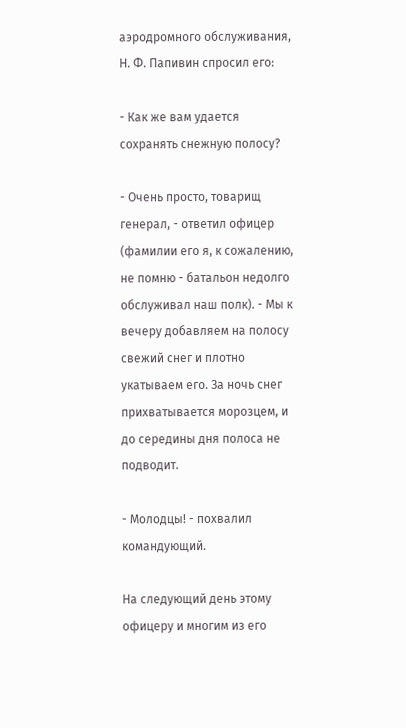аэродромного обслуживания, Н. Ф. Папивин спросил его:

- Как же вам удается сохранять снежную полосу?

- Очень просто, товарищ генерал, - ответил офицер (фамилии его я, к сожалению, не помню - батальон недолго обслуживал наш полк). - Мы к вечеру добавляем на полосу свежий снег и плотно укатываем его. За ночь снег прихватывается морозцем, и до середины дня полоса не подводит.

- Молодцы! - похвалил командующий.

На следующий день этому офицеру и многим из его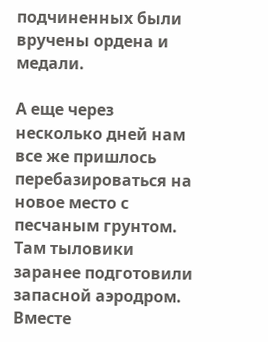подчиненных были вручены ордена и медали.

А еще через несколько дней нам все же пришлось перебазироваться на новое место с песчаным грунтом. Там тыловики заранее подготовили запасной аэродром. Вместе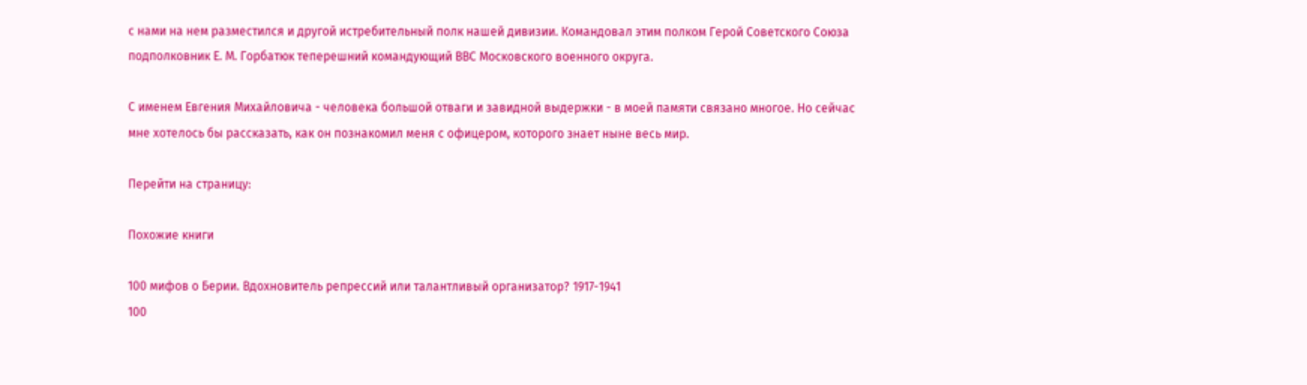с нами на нем разместился и другой истребительный полк нашей дивизии. Командовал этим полком Герой Советского Союза подполковник Е. М. Горбатюк теперешний командующий ВВС Московского военного округа.

С именем Евгения Михайловича - человека большой отваги и завидной выдержки - в моей памяти связано многое. Но сейчас мне хотелось бы рассказать, как он познакомил меня с офицером, которого знает ныне весь мир.

Перейти на страницу:

Похожие книги

100 мифов о Берии. Вдохновитель репрессий или талантливый организатор? 1917-1941
100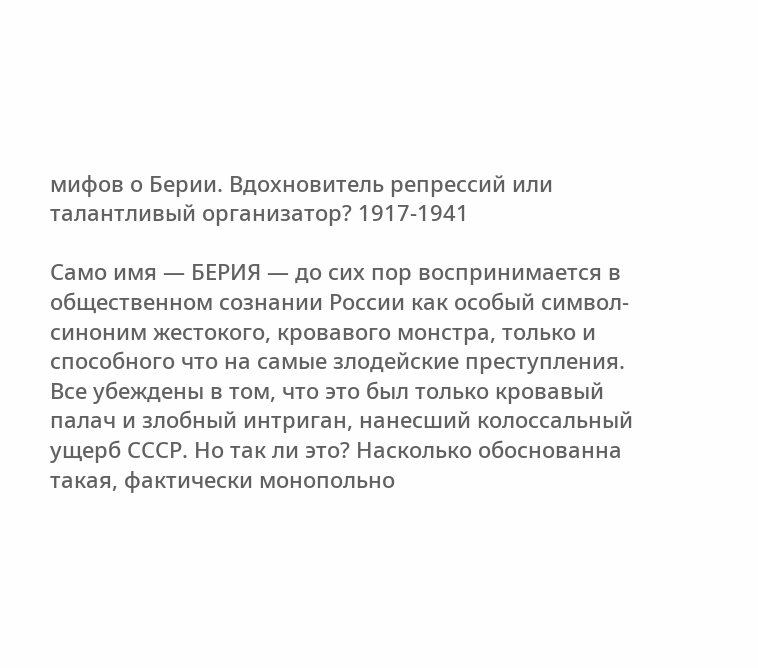мифов о Берии. Вдохновитель репрессий или талантливый организатор? 1917-1941

Само имя — БЕРИЯ — до сих пор воспринимается в общественном сознании России как особый символ-синоним жестокого, кровавого монстра, только и способного что на самые злодейские преступления. Все убеждены в том, что это был только кровавый палач и злобный интриган, нанесший колоссальный ущерб СССР. Но так ли это? Насколько обоснованна такая, фактически монопольно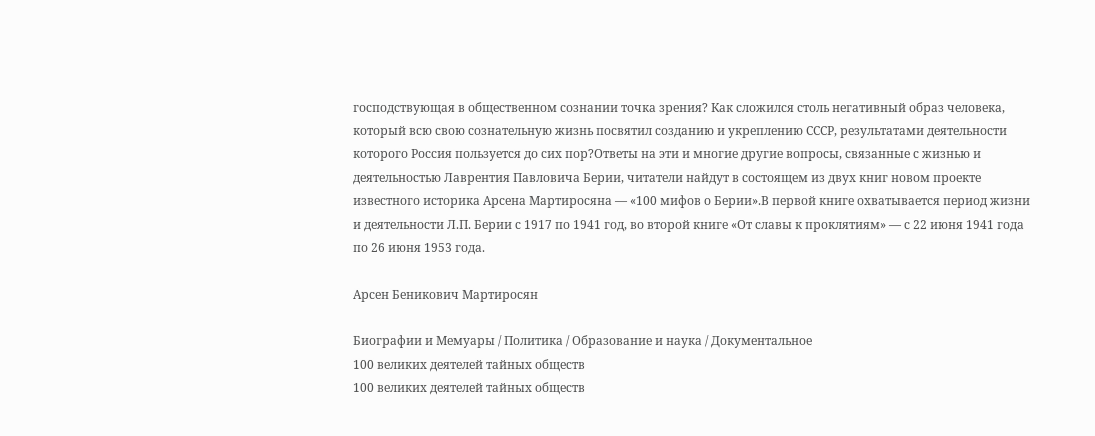господствующая в общественном сознании точка зрения? Как сложился столь негативный образ человека, который всю свою сознательную жизнь посвятил созданию и укреплению СССР, результатами деятельности которого Россия пользуется до сих пор?Ответы на эти и многие другие вопросы, связанные с жизнью и деятельностью Лаврентия Павловича Берии, читатели найдут в состоящем из двух книг новом проекте известного историка Арсена Мартиросяна — «100 мифов о Берии».В первой книге охватывается период жизни и деятельности Л.П. Берии с 1917 по 1941 год, во второй книге «От славы к проклятиям» — с 22 июня 1941 года по 26 июня 1953 года.

Арсен Беникович Мартиросян

Биографии и Мемуары / Политика / Образование и наука / Документальное
100 великих деятелей тайных обществ
100 великих деятелей тайных обществ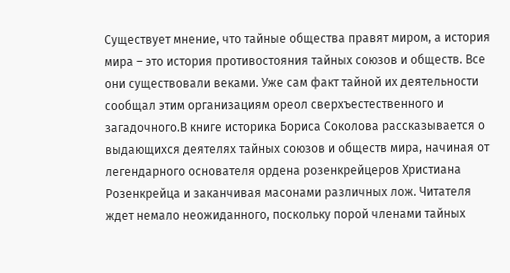Существует мнение, что тайные общества правят миром, а история мира – это история противостояния тайных союзов и обществ. Все они существовали веками. Уже сам факт тайной их деятельности сообщал этим организациям ореол сверхъестественного и загадочного.В книге историка Бориса Соколова рассказывается о выдающихся деятелях тайных союзов и обществ мира, начиная от легендарного основателя ордена розенкрейцеров Христиана Розенкрейца и заканчивая масонами различных лож. Читателя ждет немало неожиданного, поскольку порой членами тайных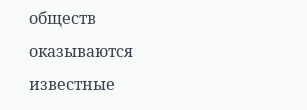обществ оказываются известные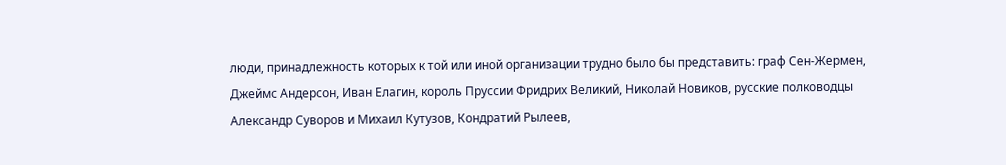люди, принадлежность которых к той или иной организации трудно было бы представить: граф Сен-Жермен, Джеймс Андерсон, Иван Елагин, король Пруссии Фридрих Великий, Николай Новиков, русские полководцы Александр Суворов и Михаил Кутузов, Кондратий Рылеев,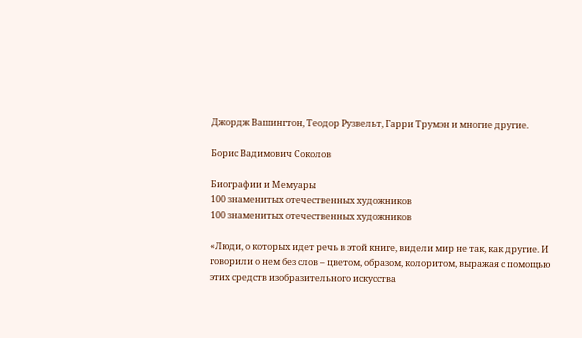Джордж Вашингтон, Теодор Рузвельт, Гарри Трумэн и многие другие.

Борис Вадимович Соколов

Биографии и Мемуары
100 знаменитых отечественных художников
100 знаменитых отечественных художников

«Люди, о которых идет речь в этой книге, видели мир не так, как другие. И говорили о нем без слов – цветом, образом, колоритом, выражая с помощью этих средств изобразительного искусства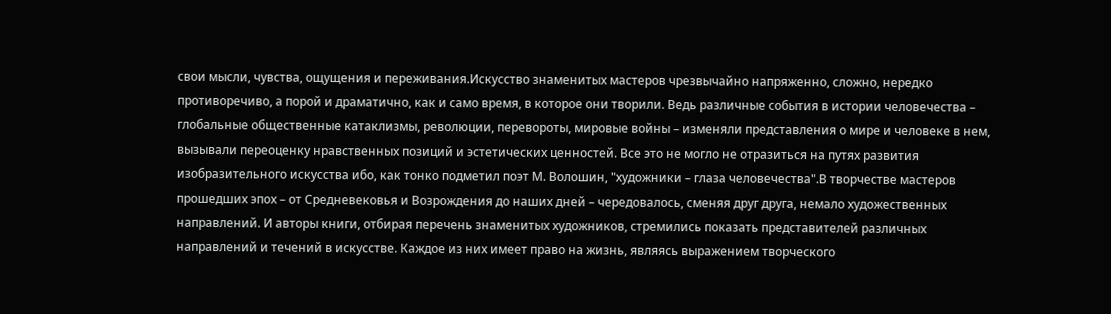свои мысли, чувства, ощущения и переживания.Искусство знаменитых мастеров чрезвычайно напряженно, сложно, нередко противоречиво, а порой и драматично, как и само время, в которое они творили. Ведь различные события в истории человечества – глобальные общественные катаклизмы, революции, перевороты, мировые войны – изменяли представления о мире и человеке в нем, вызывали переоценку нравственных позиций и эстетических ценностей. Все это не могло не отразиться на путях развития изобразительного искусства ибо, как тонко подметил поэт М. Волошин, "художники – глаза человечества".В творчестве мастеров прошедших эпох – от Средневековья и Возрождения до наших дней – чередовалось, сменяя друг друга, немало художественных направлений. И авторы книги, отбирая перечень знаменитых художников, стремились показать представителей различных направлений и течений в искусстве. Каждое из них имеет право на жизнь, являясь выражением творческого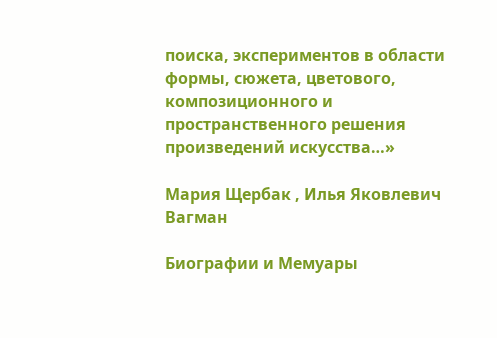поиска, экспериментов в области формы, сюжета, цветового, композиционного и пространственного решения произведений искусства…»

Мария Щербак , Илья Яковлевич Вагман

Биографии и Мемуары